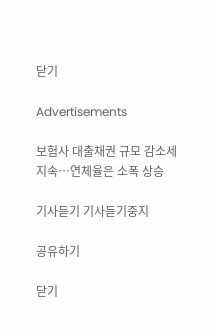닫기

Advertisements

보험사 대출채권 규모 감소세 지속…연체율은 소폭 상승

기사듣기 기사듣기중지

공유하기

닫기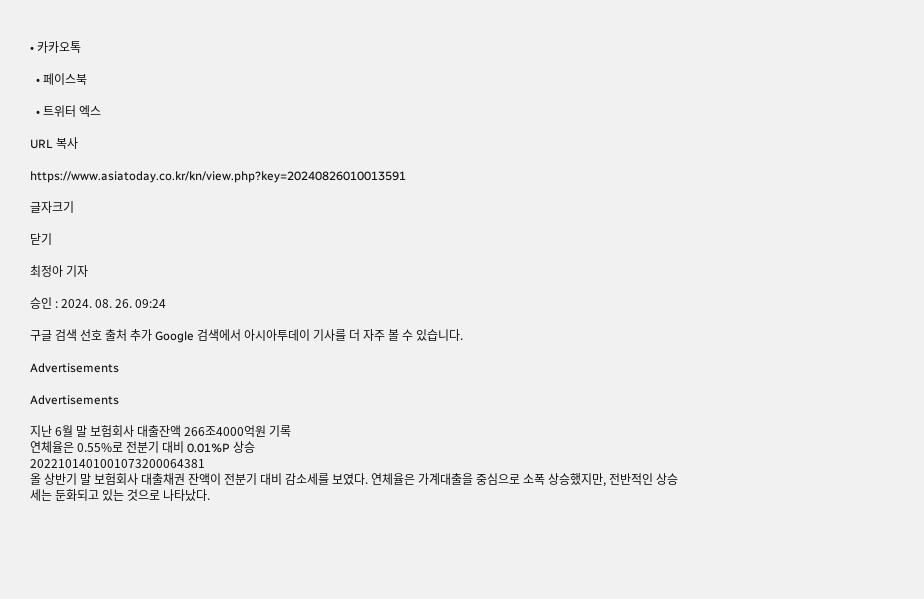• 카카오톡

  • 페이스북

  • 트위터 엑스

URL 복사

https://www.asiatoday.co.kr/kn/view.php?key=20240826010013591

글자크기

닫기

최정아 기자

승인 : 2024. 08. 26. 09:24

구글 검색 선호 출처 추가 Google 검색에서 아시아투데이 기사를 더 자주 볼 수 있습니다.

Advertisements

Advertisements

지난 6월 말 보험회사 대출잔액 266조4000억원 기록
연체율은 0.55%로 전분기 대비 0.01%P 상승
2022101401001073200064381
올 상반기 말 보험회사 대출채권 잔액이 전분기 대비 감소세를 보였다. 연체율은 가계대출을 중심으로 소폭 상승했지만, 전반적인 상승세는 둔화되고 있는 것으로 나타났다.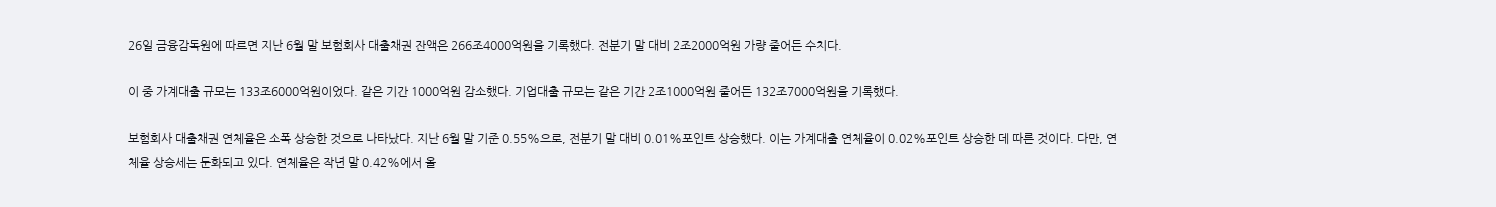26일 금융감독원에 따르면 지난 6월 말 보험회사 대출채권 잔액은 266조4000억원을 기록했다. 전분기 말 대비 2조2000억원 가량 줄어든 수치다.

이 중 가계대출 규모는 133조6000억원이었다. 같은 기간 1000억원 감소했다. 기업대출 규모는 같은 기간 2조1000억원 줄어든 132조7000억원을 기록했다.

보험회사 대출채권 연체율은 소폭 상승한 것으로 나타났다. 지난 6월 말 기준 0.55%으로, 전분기 말 대비 0.01%포인트 상승했다. 이는 가계대출 연체율이 0.02%포인트 상승한 데 따른 것이다. 다만, 연체율 상승세는 둔화되고 있다. 연체율은 작년 말 0.42%에서 올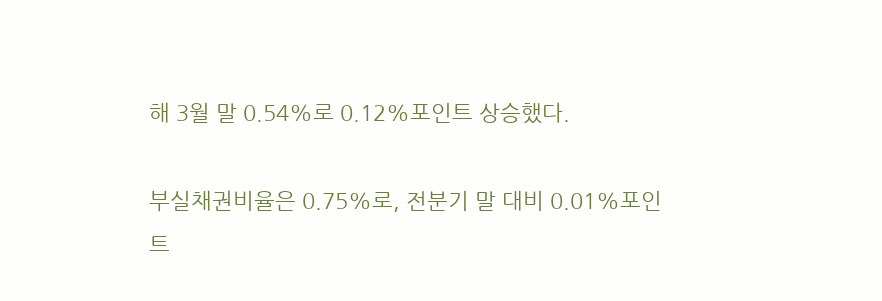해 3월 말 0.54%로 0.12%포인트 상승했다.

부실채권비율은 0.75%로, 전분기 말 대비 0.01%포인트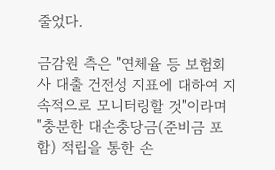줄었다.

금감원 측은 "연체율 등 보험회사 대출 건전성 지표에 대하여 지속적으로 모니터링할 것"이라며 "충분한 대손충당금(준비금 포함) 적립을 통한 손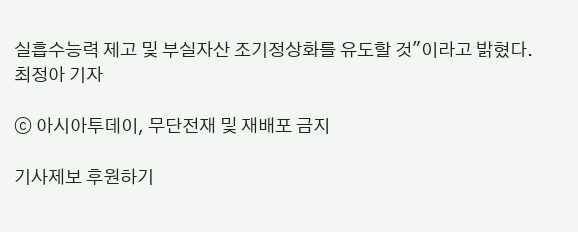실흡수능력 제고 및 부실자산 조기정상화를 유도할 것"이라고 밝혔다.
최정아 기자

ⓒ 아시아투데이, 무단전재 및 재배포 금지

기사제보 후원하기